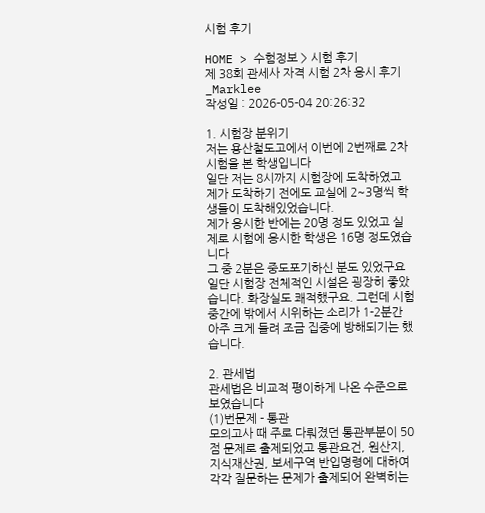시험 후기

HOME > 수험정보 > 시험 후기
제 38회 관세사 자격 시험 2차 응시 후기_Marklee
작성일 : 2026-05-04 20:26:32

1. 시험장 분위기
저는 용산철도고에서 이번에 2번째로 2차시험을 본 학생입니다
일단 저는 8시까지 시험장에 도착하였고 제가 도착하기 전에도 교실에 2~3명씩 학생들이 도착해있었습니다.
제가 응시한 반에는 20명 정도 있었고 실제로 시험에 응시한 학생은 16명 정도였습니다
그 중 2분은 중도포기하신 분도 있었구요
일단 시험장 전체적인 시설은 굉장히 좋았습니다. 화장실도 쾌적했구요. 그런데 시험중간에 밖에서 시위하는 소리가 1-2분간 아주 크게 들려 조금 집중에 방해되기는 했습니다.

2. 관세법
관세법은 비교적 평이하게 나온 수준으로 보였습니다
(1)번문제 - 통관
모의고사 때 주로 다뤄졌던 통관부분이 50점 문제로 출제되었고 통관요건, 원산지, 지식재산권, 보세구역 반입명령에 대하여 각각 질문하는 문제가 출제되어 완벽히는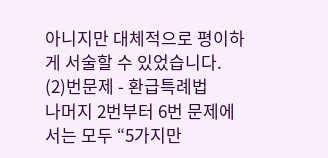아니지만 대체적으로 평이하게 서술할 수 있었습니다.
(2)번문제 - 환급특례법
나머지 2번부터 6번 문제에서는 모두 “5가지만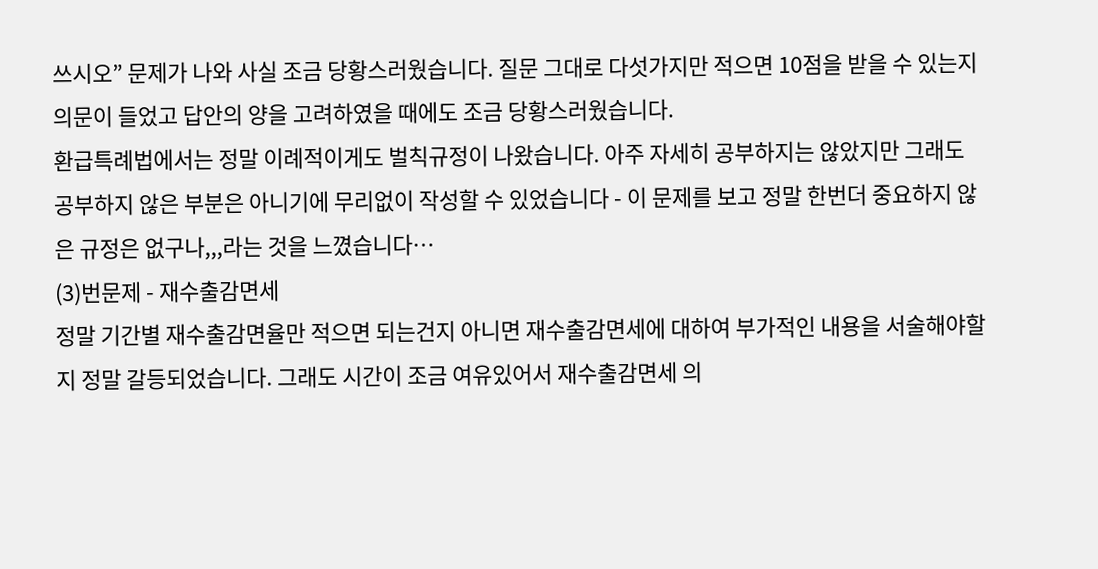쓰시오” 문제가 나와 사실 조금 당황스러웠습니다. 질문 그대로 다섯가지만 적으면 10점을 받을 수 있는지 의문이 들었고 답안의 양을 고려하였을 때에도 조금 당황스러웠습니다.
환급특례법에서는 정말 이례적이게도 벌칙규정이 나왔습니다. 아주 자세히 공부하지는 않았지만 그래도 공부하지 않은 부분은 아니기에 무리없이 작성할 수 있었습니다 - 이 문제를 보고 정말 한번더 중요하지 않은 규정은 없구나,,,라는 것을 느꼈습니다…
(3)번문제 - 재수출감면세
정말 기간별 재수출감면율만 적으면 되는건지 아니면 재수출감면세에 대하여 부가적인 내용을 서술해야할지 정말 갈등되었습니다. 그래도 시간이 조금 여유있어서 재수출감면세 의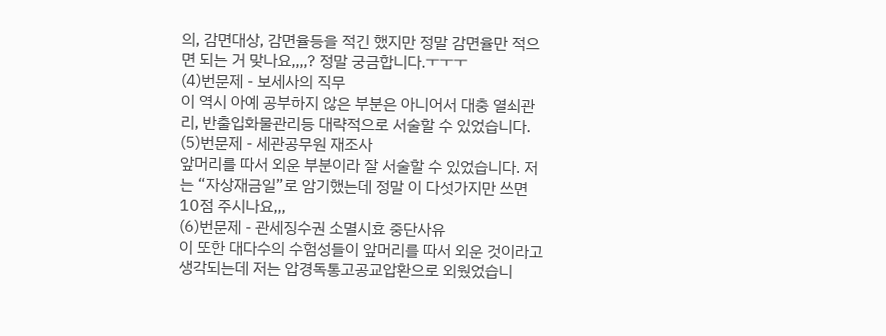의, 감면대상, 감면율등을 적긴 했지만 정말 감면율만 적으면 되는 거 맞나요,,,,? 정말 궁금합니다.ㅜㅜㅜ
(4)번문제 - 보세사의 직무
이 역시 아예 공부하지 않은 부분은 아니어서 대충 열쇠관리, 반출입화물관리등 대략적으로 서술할 수 있었습니다.
(5)번문제 - 세관공무원 재조사
앞머리를 따서 외운 부분이라 잘 서술할 수 있었습니다. 저는 “자상재금일”로 암기했는데 정말 이 다섯가지만 쓰면 10점 주시나요,,,
(6)번문제 - 관세징수권 소멸시효 중단사유
이 또한 대다수의 수험성들이 앞머리를 따서 외운 것이라고 생각되는데 저는 압경독통고공교압환으로 외웠었습니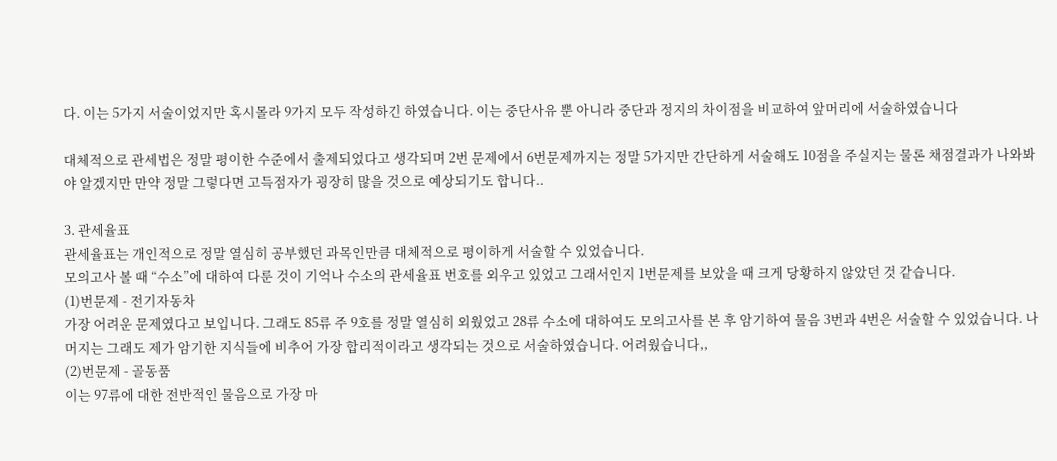다. 이는 5가지 서술이었지만 혹시몰라 9가지 모두 작성하긴 하였습니다. 이는 중단사유 뿐 아니라 중단과 정지의 차이점을 비교하여 앞머리에 서술하였습니다

대체적으로 관세법은 정말 평이한 수준에서 출제되었다고 생각되며 2번 문제에서 6번문제까지는 정말 5가지만 간단하게 서술해도 10점을 주실지는 물론 채점결과가 나와봐야 알겠지만 만약 정말 그렇다면 고득점자가 굉장히 많을 것으로 예상되기도 합니다..

3. 관세율표
관세율표는 개인적으로 정말 열심히 공부했던 과목인만큼 대체적으로 평이하게 서술할 수 있었습니다.
모의고사 볼 때 “수소”에 대하여 다룬 것이 기억나 수소의 관세율표 번호를 외우고 있었고 그래서인지 1번문제를 보았을 때 크게 당황하지 않았던 것 같습니다.
(1)번문제 - 전기자동차
가장 어려운 문제였다고 보입니다. 그래도 85류 주 9호를 정말 열심히 외웠었고 28류 수소에 대하여도 모의고사를 본 후 암기하여 물음 3번과 4번은 서술할 수 있었습니다. 나머지는 그래도 제가 암기한 지식들에 비추어 가장 합리적이라고 생각되는 것으로 서술하였습니다. 어려웠습니다,,
(2)번문제 - 골동품
이는 97류에 대한 전반적인 물음으로 가장 마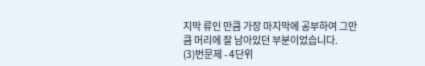지막 류인 만큼 가장 마지막에 공부하여 그만큼 머리에 잘 남아있던 부분이었습니다.
(3)번문제 - 4단위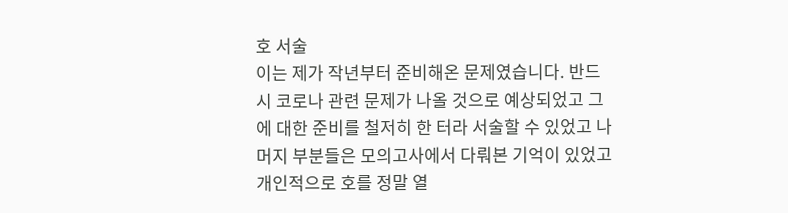호 서술
이는 제가 작년부터 준비해온 문제였습니다. 반드시 코로나 관련 문제가 나올 것으로 예상되었고 그에 대한 준비를 철저히 한 터라 서술할 수 있었고 나머지 부분들은 모의고사에서 다뤄본 기억이 있었고 개인적으로 호를 정말 열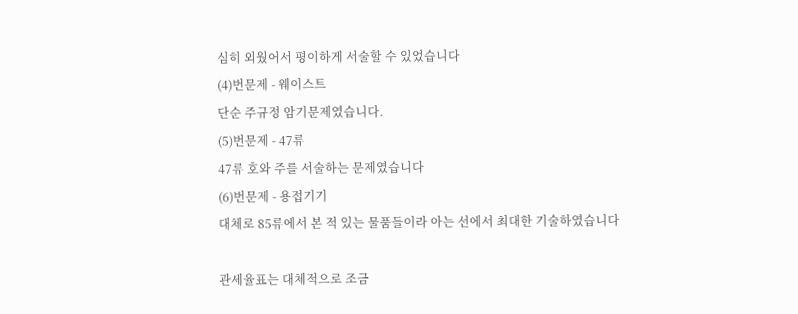심히 외웠어서 평이하게 서술할 수 있었습니다
(4)번문제 - 웨이스트
단순 주규정 암기문제였습니다.
(5)번문제 - 47류
47류 호와 주를 서술하는 문제였습니다
(6)번문제 - 용접기기
대체로 85류에서 본 적 있는 물품들이라 아는 선에서 최대한 기술하였습니다

관세율표는 대체적으로 조금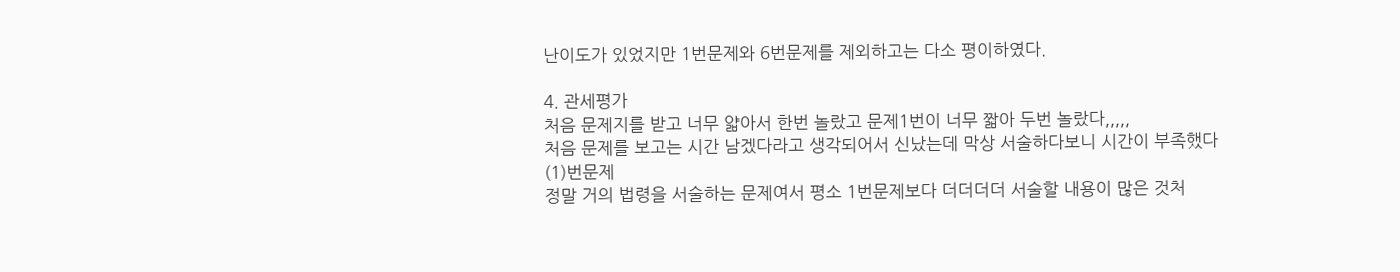난이도가 있었지만 1번문제와 6번문제를 제외하고는 다소 평이하였다.

4. 관세평가
처음 문제지를 받고 너무 얇아서 한번 놀랐고 문제1번이 너무 짧아 두번 놀랐다,,,,,
처음 문제를 보고는 시간 남겠다라고 생각되어서 신났는데 막상 서술하다보니 시간이 부족했다
(1)번문제
정말 거의 법령을 서술하는 문제여서 평소 1번문제보다 더더더더 서술할 내용이 많은 것처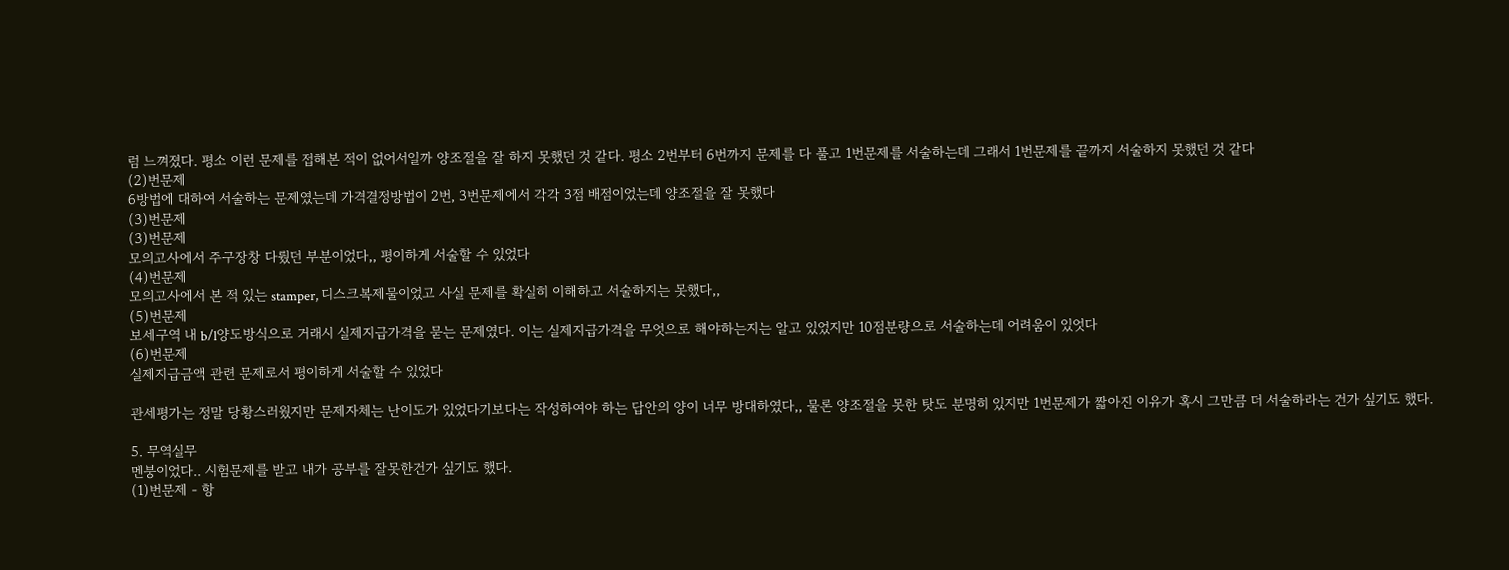럼 느껴졌다. 평소 이런 문제를 접해본 적이 없어서일까 양조절을 잘 하지 못했던 것 같다. 평소 2번부터 6번까지 문제를 다 풀고 1번문제를 서술하는데 그래서 1번문제를 끝까지 서술하지 못했던 것 같다
(2)번문제
6방법에 대하여 서술하는 문제였는데 가격결정방법이 2번, 3번문제에서 각각 3점 배점이었는데 양조절을 잘 못했다
(3)번문제
(3)번문제
모의고사에서 주구장창 다뤘던 부분이었다,, 평이하게 서술할 수 있었다
(4)번문제
모의고사에서 본 적 있는 stamper, 디스크복제물이었고 사실 문제를 확실히 이해하고 서술하지는 못했다,,
(5)번문제
보세구역 내 b/l양도방식으로 거래시 실제지급가격을 묻는 문제였다. 이는 실제지급가격을 무엇으로 해야하는지는 알고 있었지만 10점분량으로 서술하는데 어려움이 있엇다
(6)번문제
실제지급금액 관련 문제로서 평이하게 서술할 수 있었다

관세평가는 정말 당황스러웠지만 문제자체는 난이도가 있었다기보다는 작성하여야 하는 답안의 양이 너무 방대하였다,, 물론 양조절을 못한 탓도 분명히 있지만 1번문제가 짧아진 이유가 혹시 그만큼 더 서술하라는 건가 싶기도 했다.

5. 무역실무
멘붕이었다.. 시험문제를 받고 내가 공부를 잘못한건가 싶기도 했다.
(1)번문제 - 항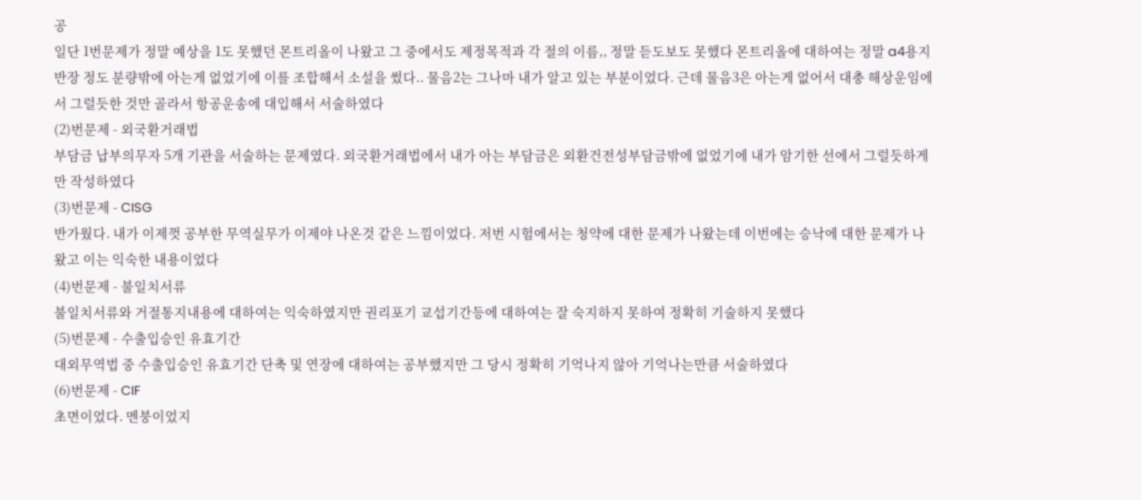공
일단 1번문제가 정말 예상을 1도 못했던 몬트리올이 나왔고 그 중에서도 제정목적과 각 절의 이름,, 정말 듣도보도 못했다 몬트리올에 대하여는 정말 a4용지 반장 정도 분량밖에 아는게 없었기에 이를 조합해서 소설을 썼다.. 물음2는 그나마 내가 알고 있는 부분이었다. 근데 물음3은 아는게 없어서 대충 해상운임에서 그럴듯한 것만 골라서 항공운송에 대입해서 서술하였다
(2)번문제 - 외국환거래법
부담금 납부의무자 5개 기관을 서술하는 문제였다. 외국환거래법에서 내가 아는 부담금은 외환건전성부담금밖에 없었기에 내가 암기한 선에서 그럴듯하게만 작성하였다
(3)번문제 - CISG
반가웠다. 내가 이제껏 공부한 무역실무가 이제야 나온것 같은 느낌이었다. 저번 시험에서는 청약에 대한 문제가 나왔는데 이번에는 승낙에 대한 문제가 나왔고 이는 익숙한 내용이었다
(4)번문제 - 불일치서류
불일치서류와 거절통지내용에 대하여는 익숙하였지만 권리포기 교섭기간등에 대하여는 잘 숙지하지 못하여 정확히 기술하지 못했다
(5)번문제 - 수출입승인 유효기간
대외무역법 중 수출입승인 유효기간 단축 및 연장에 대하여는 공부했지만 그 당시 정확히 기억나지 않아 기억나는만큼 서술하였다
(6)번문제 - CIF
초면이었다. 멘붕이었지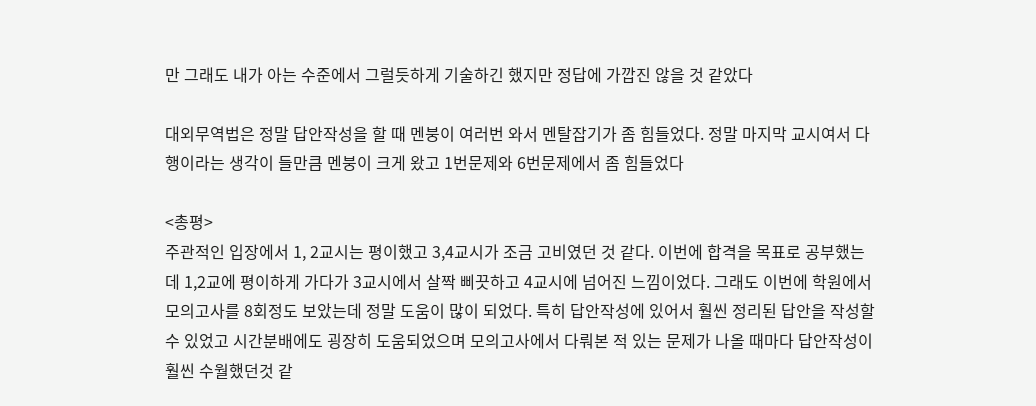만 그래도 내가 아는 수준에서 그럴듯하게 기술하긴 했지만 정답에 가깝진 않을 것 같았다

대외무역법은 정말 답안작성을 할 때 멘붕이 여러번 와서 멘탈잡기가 좀 힘들었다. 정말 마지막 교시여서 다행이라는 생각이 들만큼 멘붕이 크게 왔고 1번문제와 6번문제에서 좀 힘들었다

<총평>
주관적인 입장에서 1, 2교시는 평이했고 3,4교시가 조금 고비였던 것 같다. 이번에 합격을 목표로 공부했는데 1,2교에 평이하게 가다가 3교시에서 살짝 삐끗하고 4교시에 넘어진 느낌이었다. 그래도 이번에 학원에서 모의고사를 8회정도 보았는데 정말 도움이 많이 되었다. 특히 답안작성에 있어서 훨씬 정리된 답안을 작성할 수 있었고 시간분배에도 굉장히 도움되었으며 모의고사에서 다뤄본 적 있는 문제가 나올 때마다 답안작성이 훨씬 수월했던것 같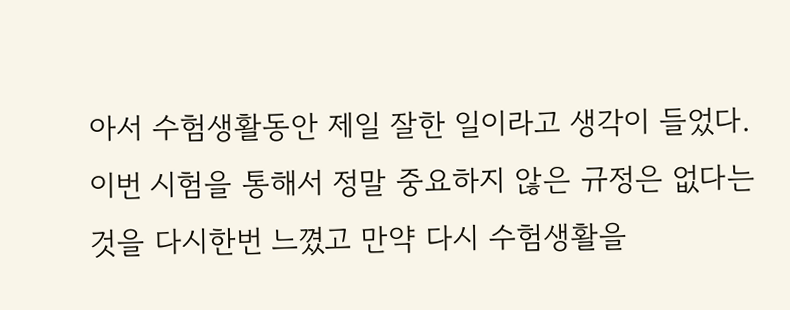아서 수험생활동안 제일 잘한 일이라고 생각이 들었다.
이번 시험을 통해서 정말 중요하지 않은 규정은 없다는 것을 다시한번 느꼈고 만약 다시 수험생활을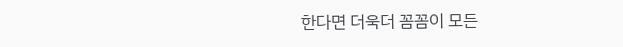한다면 더욱더 꼼꼼이 모든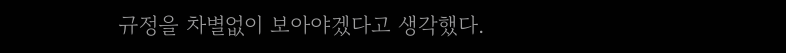규정을 차별없이 보아야겠다고 생각했다.